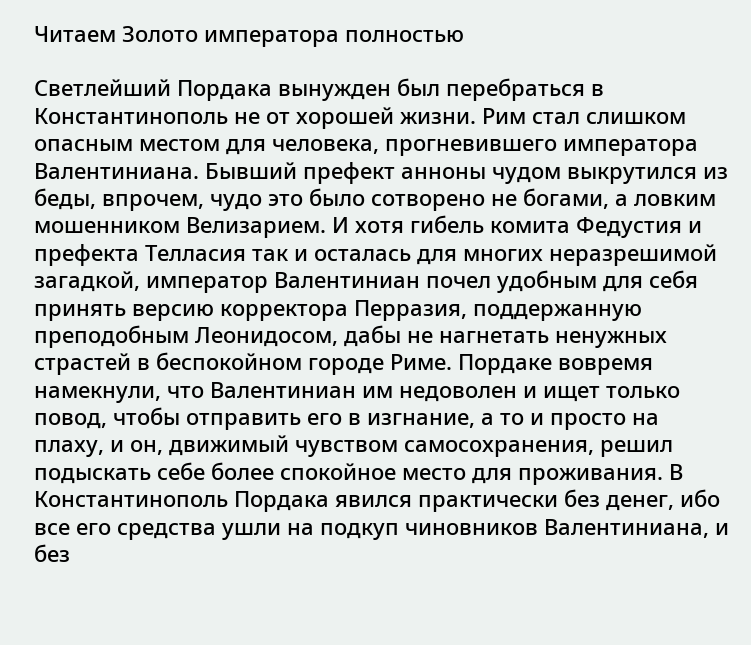Читаем Золото императора полностью

Светлейший Пордака вынужден был перебраться в Константинополь не от хорошей жизни. Рим стал слишком опасным местом для человека, прогневившего императора Валентиниана. Бывший префект анноны чудом выкрутился из беды, впрочем, чудо это было сотворено не богами, а ловким мошенником Велизарием. И хотя гибель комита Федустия и префекта Телласия так и осталась для многих неразрешимой загадкой, император Валентиниан почел удобным для себя принять версию корректора Перразия, поддержанную преподобным Леонидосом, дабы не нагнетать ненужных страстей в беспокойном городе Риме. Пордаке вовремя намекнули, что Валентиниан им недоволен и ищет только повод, чтобы отправить его в изгнание, а то и просто на плаху, и он, движимый чувством самосохранения, решил подыскать себе более спокойное место для проживания. В Константинополь Пордака явился практически без денег, ибо все его средства ушли на подкуп чиновников Валентиниана, и без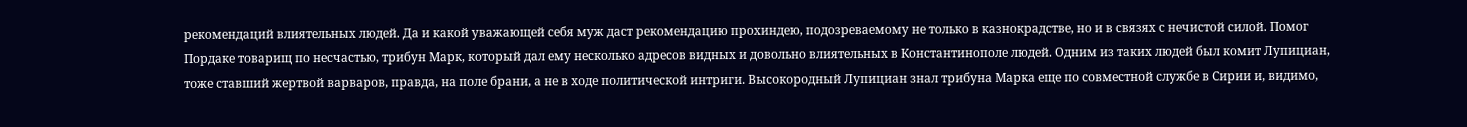рекомендаций влиятельных людей. Да и какой уважающей себя муж даст рекомендацию прохиндею, подозреваемому не только в казнокрадстве, но и в связях с нечистой силой. Помог Пордаке товарищ по несчастью, трибун Марк, который дал ему несколько адресов видных и довольно влиятельных в Константинополе людей. Одним из таких людей был комит Лупициан, тоже ставший жертвой варваров, правда, на поле брани, а не в ходе политической интриги. Высокородный Лупициан знал трибуна Марка еще по совместной службе в Сирии и, видимо,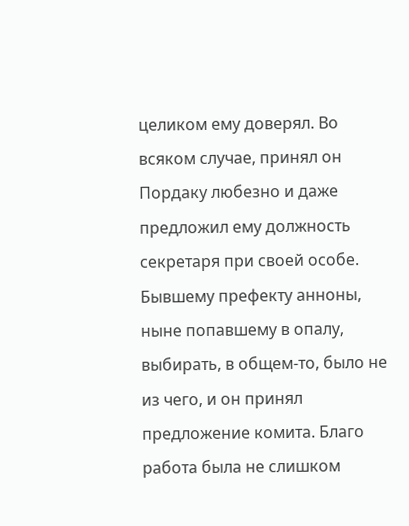целиком ему доверял. Во всяком случае, принял он Пордаку любезно и даже предложил ему должность секретаря при своей особе. Бывшему префекту анноны, ныне попавшему в опалу, выбирать, в общем-то, было не из чего, и он принял предложение комита. Благо работа была не слишком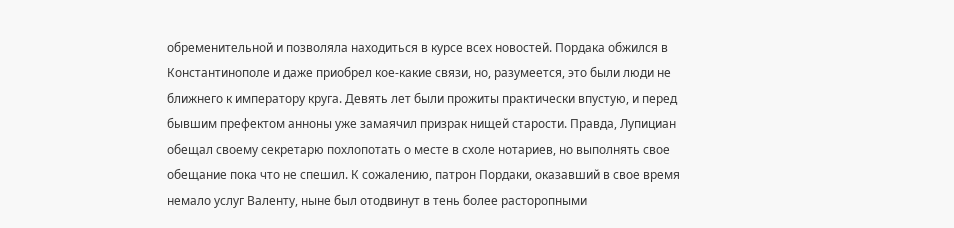обременительной и позволяла находиться в курсе всех новостей. Пордака обжился в Константинополе и даже приобрел кое-какие связи, но, разумеется, это были люди не ближнего к императору круга. Девять лет были прожиты практически впустую, и перед бывшим префектом анноны уже замаячил призрак нищей старости. Правда, Лупициан обещал своему секретарю похлопотать о месте в схоле нотариев, но выполнять свое обещание пока что не спешил. К сожалению, патрон Пордаки, оказавший в свое время немало услуг Валенту, ныне был отодвинут в тень более расторопными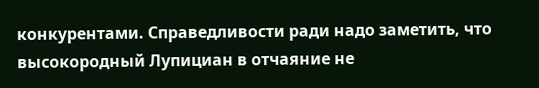конкурентами. Справедливости ради надо заметить, что высокородный Лупициан в отчаяние не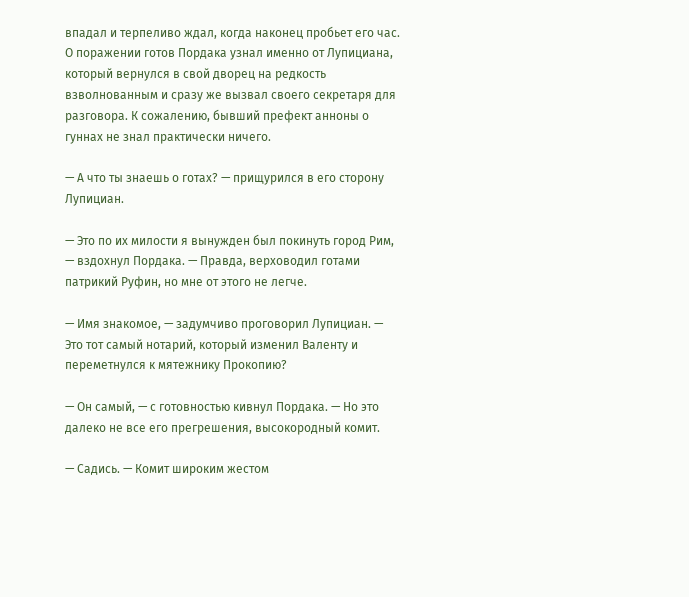впадал и терпеливо ждал, когда наконец пробьет его час. О поражении готов Пордака узнал именно от Лупициана, который вернулся в свой дворец на редкость взволнованным и сразу же вызвал своего секретаря для разговора. К сожалению, бывший префект анноны о гуннах не знал практически ничего.

— А что ты знаешь о готах? — прищурился в его сторону Лупициан.

— Это по их милости я вынужден был покинуть город Рим, — вздохнул Пордака. — Правда, верховодил готами патрикий Руфин, но мне от этого не легче.

— Имя знакомое, — задумчиво проговорил Лупициан. — Это тот самый нотарий, который изменил Валенту и переметнулся к мятежнику Прокопию?

— Он самый, — с готовностью кивнул Пордака. — Но это далеко не все его прегрешения, высокородный комит.

— Садись. — Комит широким жестом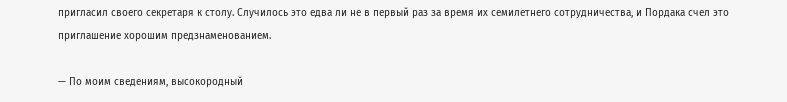пригласил своего секретаря к столу. Случилось это едва ли не в первый раз за время их семилетнего сотрудничества, и Пордака счел это приглашение хорошим предзнаменованием.

— По моим сведениям, высокородный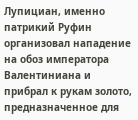Лупициан, именно патрикий Руфин организовал нападение на обоз императора Валентиниана и прибрал к рукам золото, предназначенное для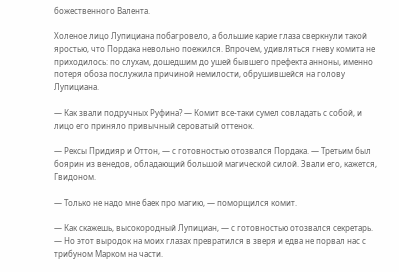божественного Валента.

Холеное лицо Лупициана побагровело, а большие карие глаза сверкнули такой яростью, что Пордака невольно поежился. Впрочем, удивляться гневу комита не приходилось: по слухам, дошедшим до ушей бывшего префекта анноны, именно потеря обоза послужила причиной немилости, обрушившейся на голову Лупициана.

— Как звали подручных Руфина? — Комит все-таки сумел совладать с собой, и лицо его приняло привычный сероватый оттенок.

— Рексы Придияр и Оттон, — с готовностью отозвался Пордака. — Третьим был боярин из венедов, обладающий большой магической силой. Звали его, кажется, Гвидоном.

— Только не надо мне баек про магию, — поморщился комит.

— Как скажешь, высокородный Лупициан, — с готовностью отозвался секретарь. — Но этот выродок на моих глазах превратился в зверя и едва не порвал нас с трибуном Марком на части.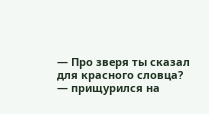— Про зверя ты сказал для красного словца? — прищурился на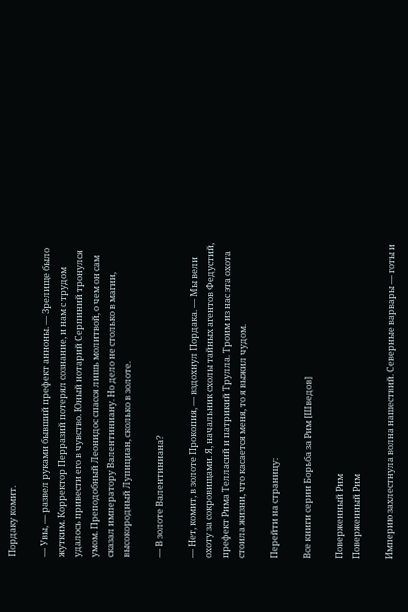Пордаку комит.

— Увы, — развел руками бывший префект анноны. — Зрелище было жутким. Корректор Перразий потерял сознание, и нам с трудом удалось привести его в чувство. Юный нотарий Серпиний тронулся умом. Преподобный Леонидос спасся лишь молитвой, о чем он сам сказал императору Валентиниану. Но дело не столько в магии, высокородный Лупициан, сколько в золоте.

— В золоте Валентиниана?

— Нет, комит, в золоте Прокопия, — вздохнул Пордака. — Мы вели охоту за сокровищами. Я, начальник схолы тайных агентов Федустий, префект Рима Телласий и патрикий Трулла. Троим из нас эта охота стоила жизни, что касается меня, то я выжил чудом.

Перейти на страницу:

Все книги серии Борьба за Рим [Шведов]

Поверженный Рим
Поверженный Рим

Империю захлестнула волна нашествий. Северные варвары — готы и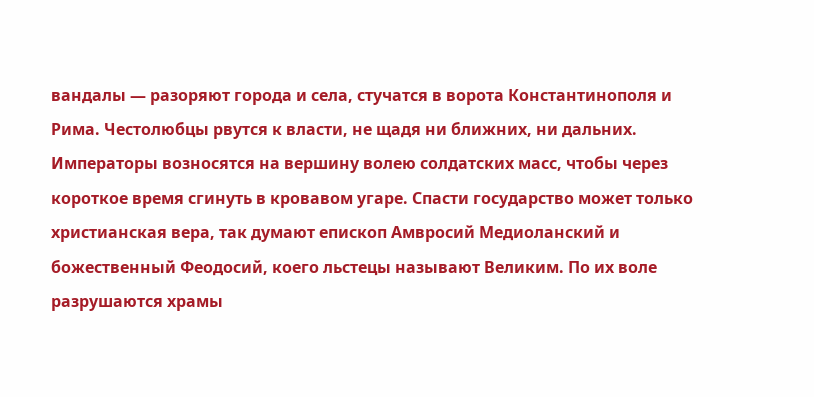вандалы — разоряют города и села, стучатся в ворота Константинополя и Рима. Честолюбцы рвутся к власти, не щадя ни ближних, ни дальних. Императоры возносятся на вершину волею солдатских масс, чтобы через короткое время сгинуть в кровавом угаре. Спасти государство может только христианская вера, так думают епископ Амвросий Медиоланский и божественный Феодосий, коего льстецы называют Великим. По их воле разрушаются храмы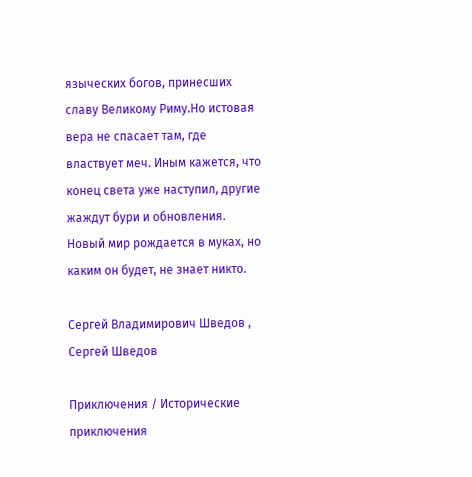языческих богов, принесших славу Великому Риму.Но истовая вера не спасает там, где властвует меч. Иным кажется, что конец света уже наступил, другие жаждут бури и обновления. Новый мир рождается в муках, но каким он будет, не знает никто.

Сергей Владимирович Шведов , Сергей Шведов

Приключения / Исторические приключения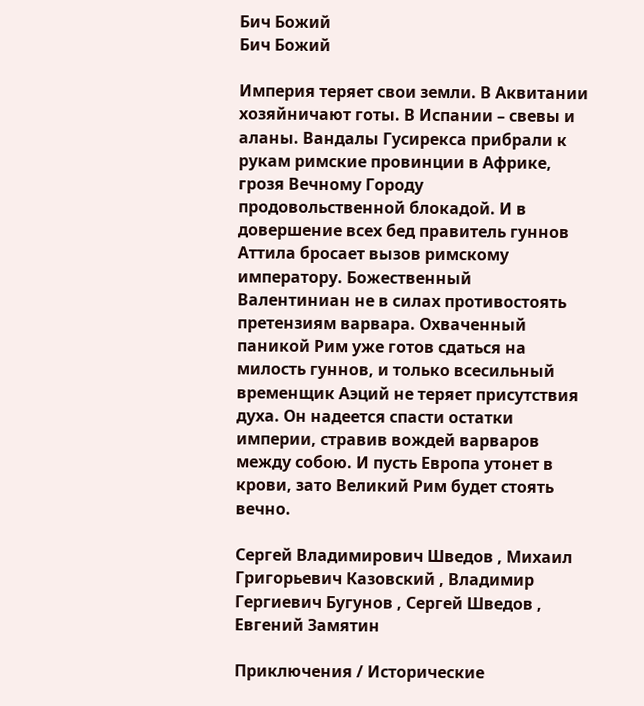Бич Божий
Бич Божий

Империя теряет свои земли. В Аквитании хозяйничают готы. В Испании – свевы и аланы. Вандалы Гусирекса прибрали к рукам римские провинции в Африке, грозя Вечному Городу продовольственной блокадой. И в довершение всех бед правитель гуннов Аттила бросает вызов римскому императору. Божественный Валентиниан не в силах противостоять претензиям варвара. Охваченный паникой Рим уже готов сдаться на милость гуннов, и только всесильный временщик Аэций не теряет присутствия духа. Он надеется спасти остатки империи, стравив вождей варваров между собою. И пусть Европа утонет в крови, зато Великий Рим будет стоять вечно.

Сергей Владимирович Шведов , Михаил Григорьевич Казовский , Владимир Гергиевич Бугунов , Сергей Шведов , Евгений Замятин

Приключения / Исторические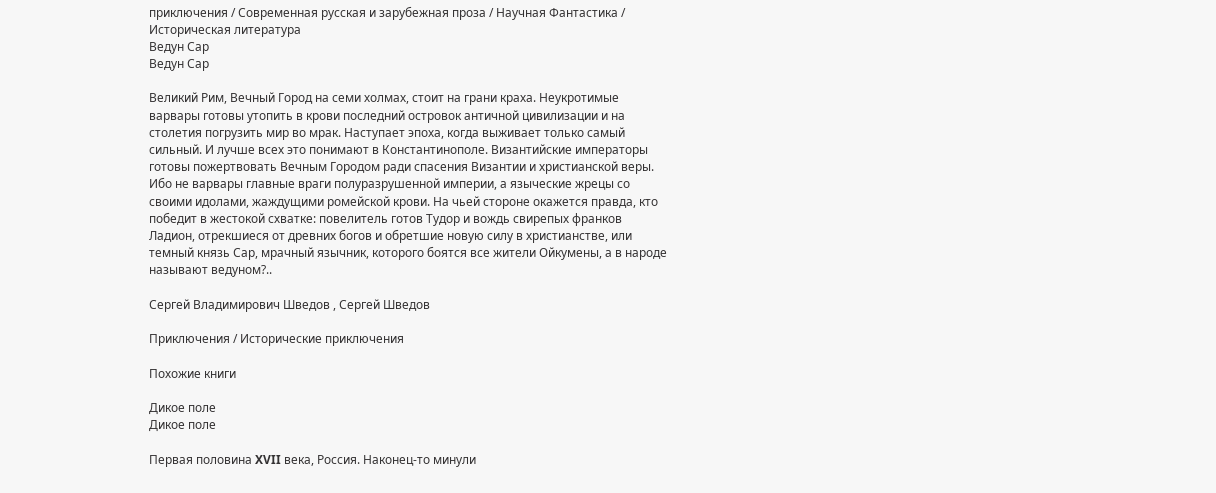приключения / Современная русская и зарубежная проза / Научная Фантастика / Историческая литература
Ведун Сар
Ведун Сар

Великий Рим, Вечный Город на семи холмах, стоит на грани краха. Неукротимые варвары готовы утопить в крови последний островок античной цивилизации и на столетия погрузить мир во мрак. Наступает эпоха, когда выживает только самый сильный. И лучше всех это понимают в Константинополе. Византийские императоры готовы пожертвовать Вечным Городом ради спасения Византии и христианской веры. Ибо не варвары главные враги полуразрушенной империи, а языческие жрецы со своими идолами, жаждущими ромейской крови. На чьей стороне окажется правда, кто победит в жестокой схватке: повелитель готов Тудор и вождь свирепых франков Ладион, отрекшиеся от древних богов и обретшие новую силу в христианстве, или темный князь Сар, мрачный язычник, которого боятся все жители Ойкумены, а в народе называют ведуном?..

Сергей Владимирович Шведов , Сергей Шведов

Приключения / Исторические приключения

Похожие книги

Дикое поле
Дикое поле

Первая половина XVII века, Россия. Наконец-то минули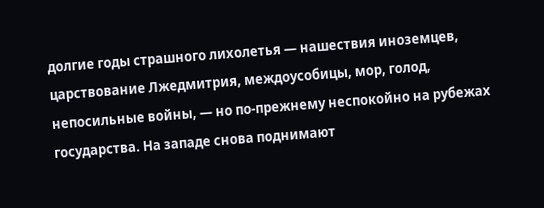долгие годы страшного лихолетья — нашествия иноземцев, царствование Лжедмитрия, междоусобицы, мор, голод, непосильные войны, — но по-прежнему неспокойно на рубежах государства. На западе снова поднимают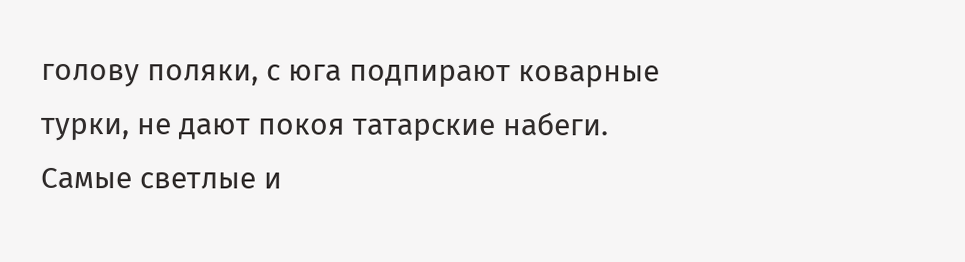голову поляки, с юга подпирают коварные турки, не дают покоя татарские набеги. Самые светлые и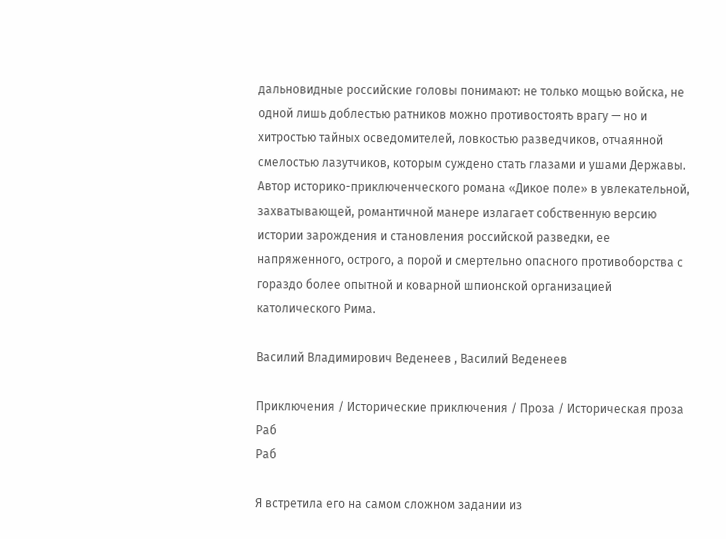дальновидные российские головы понимают: не только мощью войска, не одной лишь доблестью ратников можно противостоять врагу — но и хитростью тайных осведомителей, ловкостью разведчиков, отчаянной смелостью лазутчиков, которым суждено стать глазами и ушами Державы. Автор историко-приключенческого романа «Дикое поле» в увлекательной, захватывающей, романтичной манере излагает собственную версию истории зарождения и становления российской разведки, ее напряженного, острого, а порой и смертельно опасного противоборства с гораздо более опытной и коварной шпионской организацией католического Рима.

Василий Владимирович Веденеев , Василий Веденеев

Приключения / Исторические приключения / Проза / Историческая проза
Раб
Раб

Я встретила его на самом сложном задании из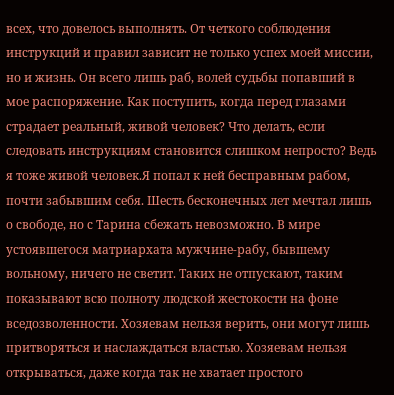всех, что довелось выполнять. От четкого соблюдения инструкций и правил зависит не только успех моей миссии, но и жизнь. Он всего лишь раб, волей судьбы попавший в мое распоряжение. Как поступить, когда перед глазами страдает реальный, живой человек? Что делать, если следовать инструкциям становится слишком непросто? Ведь я тоже живой человек.Я попал к ней бесправным рабом, почти забывшим себя. Шесть бесконечных лет мечтал лишь о свободе, но с Тарина сбежать невозможно. В мире устоявшегося матриархата мужчине-рабу, бывшему вольному, ничего не светит. Таких не отпускают, таким показывают всю полноту людской жестокости на фоне вседозволенности. Хозяевам нельзя верить, они могут лишь притворяться и наслаждаться властью. Хозяевам нельзя открываться, даже когда так не хватает простого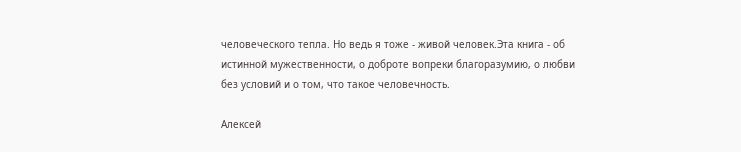человеческого тепла. Но ведь я тоже - живой человек.Эта книга - об истинной мужественности, о доброте вопреки благоразумию, о любви без условий и о том, что такое человечность.

Алексей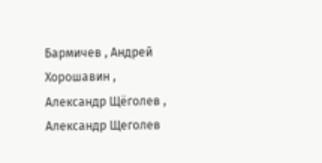Бармичев , Андрей Хорошавин , Александр Щёголев , Александр Щеголев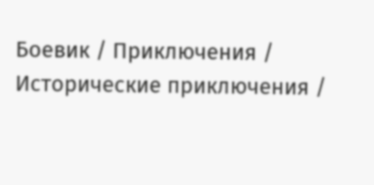Боевик / Приключения / Исторические приключения /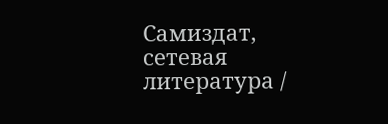Самиздат, сетевая литература /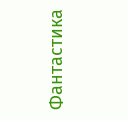Фантастика